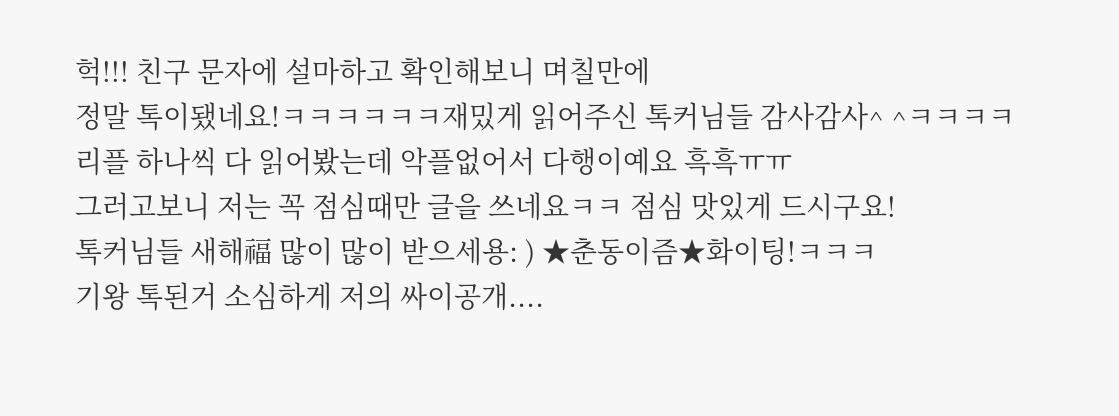헉!!! 친구 문자에 설마하고 확인해보니 며칠만에
정말 톡이됐네요!ㅋㅋㅋㅋㅋㅋ재밌게 읽어주신 톡커님들 감사감사^ ^ㅋㅋㅋㅋ
리플 하나씩 다 읽어봤는데 악플없어서 다행이예요 흑흑ㅠㅠ
그러고보니 저는 꼭 점심때만 글을 쓰네요ㅋㅋ 점심 맛있게 드시구요!
톡커님들 새해福 많이 많이 받으세용: ) ★춘동이즘★화이팅!ㅋㅋㅋ
기왕 톡된거 소심하게 저의 싸이공개....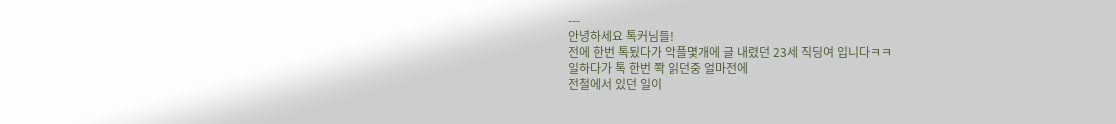---
안녕하세요 톡커님들!
전에 한번 톡됬다가 악플몇개에 글 내렸던 23세 직딩여 입니다ㅋㅋ
일하다가 톡 한번 쫙 읽던중 얼마전에
전철에서 있던 일이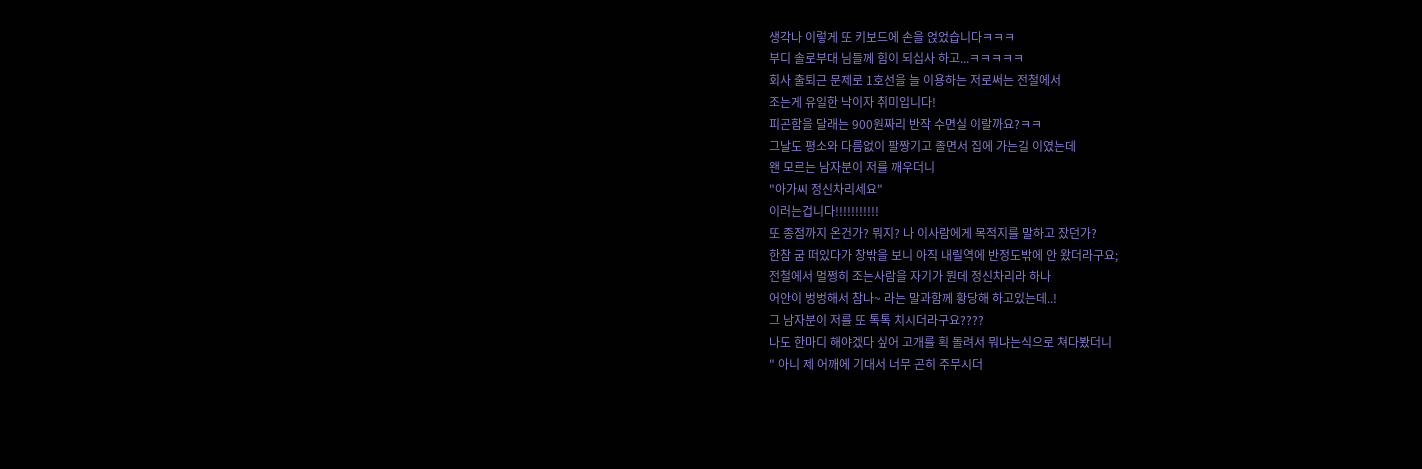생각나 이렇게 또 키보드에 손을 얹었습니다ㅋㅋㅋ
부디 솔로부대 님들께 힘이 되십사 하고...ㅋㅋㅋㅋㅋ
회사 출퇴근 문제로 1호선을 늘 이용하는 저로써는 전철에서
조는게 유일한 낙이자 취미입니다!
피곤함을 달래는 900원짜리 반작 수면실 이랄까요?ㅋㅋ
그날도 평소와 다름없이 팔짱기고 졸면서 집에 가는길 이였는데
왠 모르는 남자분이 저를 깨우더니
"아가씨 정신차리세요"
이러는겁니다!!!!!!!!!!!
또 종점까지 온건가? 뭐지? 나 이사람에게 목적지를 말하고 잤던가?
한참 굼 떠있다가 창밖을 보니 아직 내릴역에 반정도밖에 안 왔더라구요;
전철에서 멀쩡히 조는사람을 자기가 뭔데 정신차리라 하나
어안이 벙벙해서 참나~ 라는 말과함께 황당해 하고있는데..!
그 남자분이 저를 또 톡톡 치시더라구요????
나도 한마디 해야겠다 싶어 고개를 획 돌려서 뭐냐는식으로 쳐다봤더니
" 아니 제 어깨에 기대서 너무 곤히 주무시더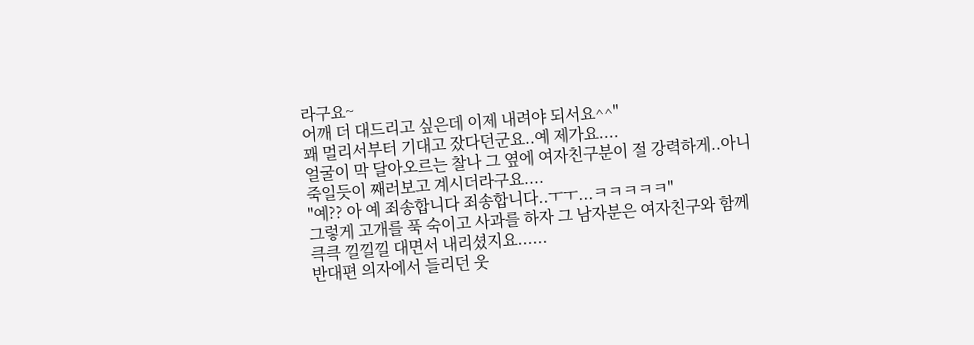라구요~
어깨 더 대드리고 싶은데 이제 내려야 되서요^^"
꽤 멀리서부터 기대고 잤다던군요..예 제가요....
얼굴이 막 달아오르는 찰나 그 옆에 여자친구분이 절 강력하게..아니
죽일듯이 째러보고 계시더라구요....
"예?? 아 예 죄송합니다 죄송합니다..ㅜㅜ...ㅋㅋㅋㅋㅋ"
그렇게 고개를 푹 숙이고 사과를 하자 그 남자분은 여자친구와 함께
큭큭 낄낄낄 대면서 내리셨지요......
반대편 의자에서 들리던 웃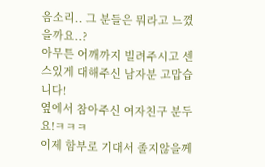음소리.. 그 분들은 뭐라고 느꼈을까요..?
아무튼 어깨까지 빌려주시고 센스있게 대해주신 남자분 고맙습니다!
옆에서 참아주신 여자친구 분두요!ㅋㅋㅋ
이제 함부로 기대서 졸지않을께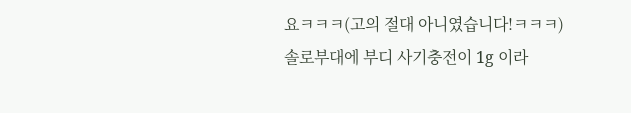요ㅋㅋㅋ(고의 절대 아니였습니다!ㅋㅋㅋ)
솔로부대에 부디 사기충전이 1g 이라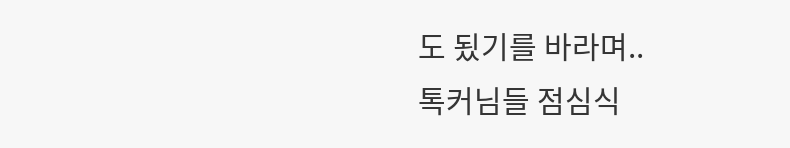도 됬기를 바라며..
톡커님들 점심식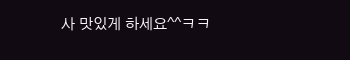사 맛있게 하세요^^ㅋㅋ